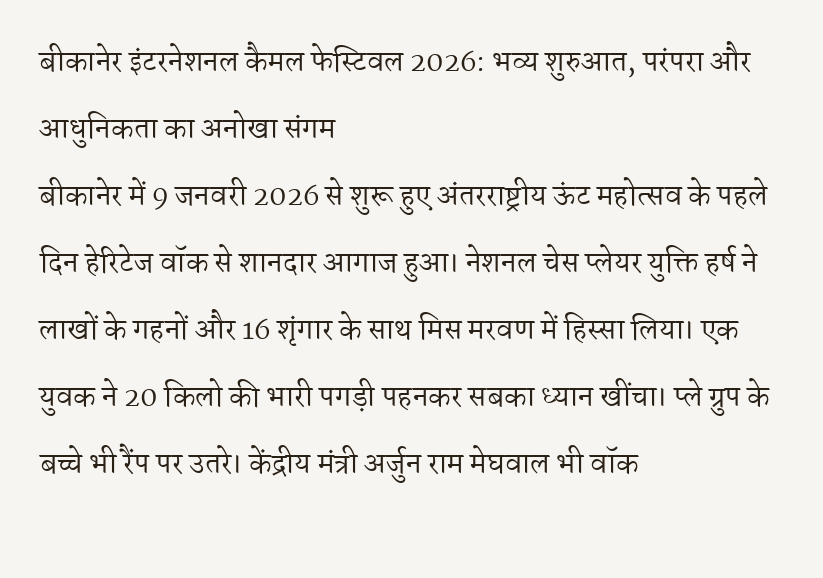बीकानेर इंटरनेशनल कैमल फेस्टिवल 2026: भव्य शुरुआत, परंपरा और आधुनिकता का अनोखा संगम
बीकानेर में 9 जनवरी 2026 से शुरू हुए अंतरराष्ट्रीय ऊंट महोत्सव के पहले दिन हेरिटेज वॉक से शानदार आगाज हुआ। नेशनल चेस प्लेयर युक्ति हर्ष ने लाखों के गहनों और 16 शृंगार के साथ मिस मरवण में हिस्सा लिया। एक युवक ने 20 किलो की भारी पगड़ी पहनकर सबका ध्यान खींचा। प्ले ग्रुप के बच्चे भी रैंप पर उतरे। केंद्रीय मंत्री अर्जुन राम मेघवाल भी वॉक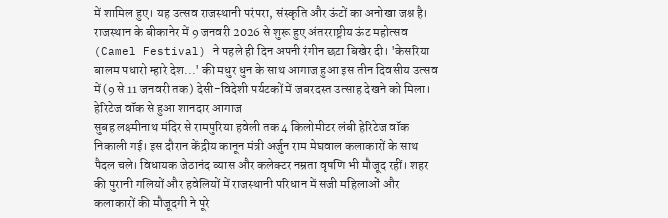में शामिल हुए। यह उत्सव राजस्थानी परंपरा, संस्कृति और ऊंटों का अनोखा जश्न है।
राजस्थान के बीकानेर में 9 जनवरी 2026 से शुरू हुए अंतरराष्ट्रीय ऊंट महोत्सव (Camel Festival) ने पहले ही दिन अपनी रंगीन छटा बिखेर दी। 'केसरिया बालम पधारो म्हारे देश...' की मधुर धुन के साथ आगाज हुआ इस तीन दिवसीय उत्सव में (9 से 11 जनवरी तक) देसी-विदेशी पर्यटकों में जबरदस्त उत्साह देखने को मिला।
हेरिटेज वॉक से हुआ शानदार आगाज
सुबह लक्ष्मीनाथ मंदिर से रामपुरिया हवेली तक 4 किलोमीटर लंबी हेरिटेज वॉक निकाली गई। इस दौरान केंद्रीय कानून मंत्री अर्जुन राम मेघवाल कलाकारों के साथ पैदल चले। विधायक जेठानंद व्यास और कलेक्टर नम्रता वृषणि भी मौजूद रहीं। शहर की पुरानी गलियों और हवेलियों में राजस्थानी परिधान में सजी महिलाओं और कलाकारों की मौजूदगी ने पूरे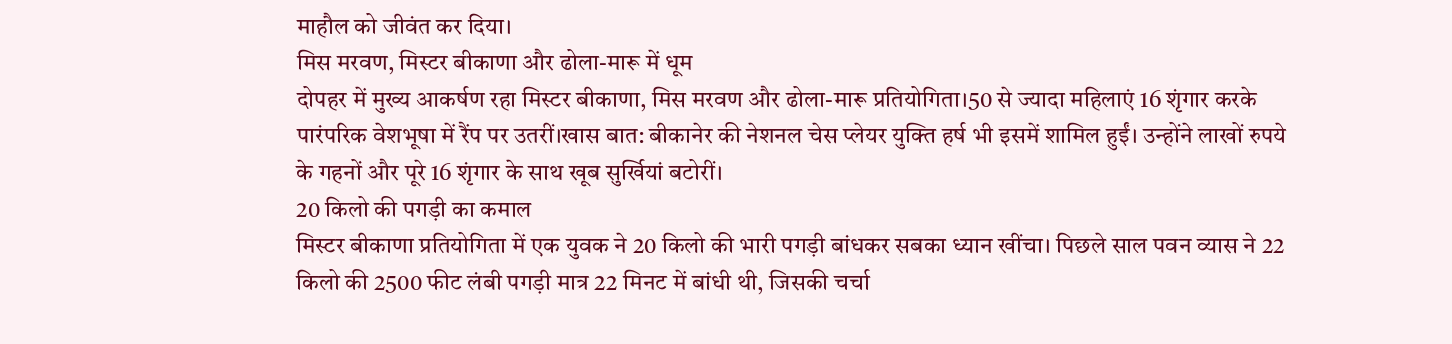माहौल को जीवंत कर दिया।
मिस मरवण, मिस्टर बीकाणा और ढोला-मारू में धूम
दोपहर में मुख्य आकर्षण रहा मिस्टर बीकाणा, मिस मरवण और ढोला-मारू प्रतियोगिता।50 से ज्यादा महिलाएं 16 शृंगार करके पारंपरिक वेशभूषा में रैंप पर उतरीं।खास बात: बीकानेर की नेशनल चेस प्लेयर युक्ति हर्ष भी इसमें शामिल हुईं। उन्होंने लाखों रुपये के गहनों और पूरे 16 शृंगार के साथ खूब सुर्खियां बटोरीं।
20 किलो की पगड़ी का कमाल
मिस्टर बीकाणा प्रतियोगिता में एक युवक ने 20 किलो की भारी पगड़ी बांधकर सबका ध्यान खींचा। पिछले साल पवन व्यास ने 22 किलो की 2500 फीट लंबी पगड़ी मात्र 22 मिनट में बांधी थी, जिसकी चर्चा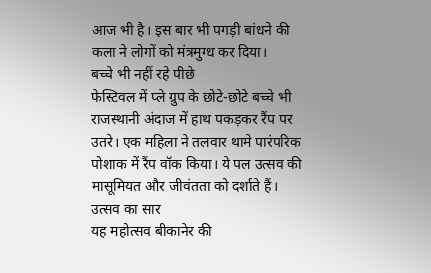आज भी है। इस बार भी पगड़ी बांधने की कला ने लोगों को मंत्रमुग्ध कर दिया।
बच्चे भी नहीं रहे पीछे
फेस्टिवल में प्ले ग्रुप के छोटे-छोटे बच्चे भी राजस्थानी अंदाज में हाथ पकड़कर रैंप पर उतरे। एक महिला ने तलवार थामे पारंपरिक पोशाक में रैंप वॉक किया। ये पल उत्सव की मासूमियत और जीवंतता को दर्शाते हैं।
उत्सव का सार
यह महोत्सव बीकानेर की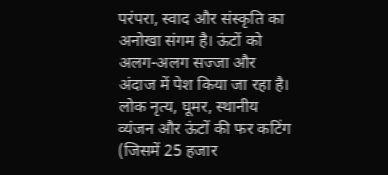परंपरा, स्वाद और संस्कृति का अनोखा संगम है। ऊंटों को अलग-अलग सज्जा और अंदाज में पेश किया जा रहा है। लोक नृत्य, घूमर, स्थानीय व्यंजन और ऊंटों की फर कटिंग (जिसमें 25 हजार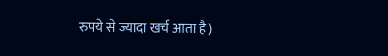रुपये से ज्यादा खर्च आता है)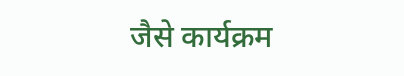जैसे कार्यक्रम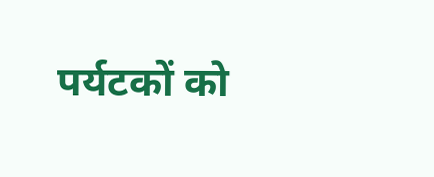पर्यटकों को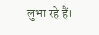लुभा रहे हैं।